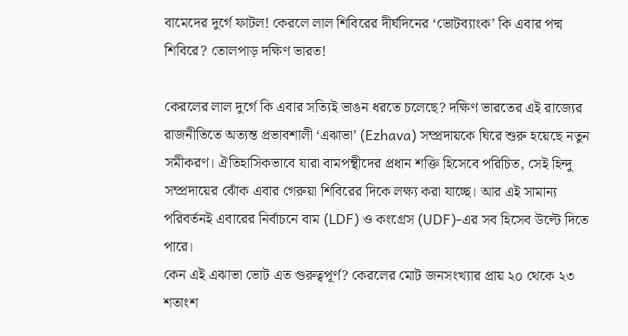বামেদের দুর্গে ফাটল! কেরলে লাল শিবিরের দীর্ঘদিনের ‘ভোটব্যাংক’ কি এবার পদ্ম শিবিরে? তোলপাড় দক্ষিণ ভারত!

কেরলের লাল দুর্গে কি এবার সত্যিই ভাঙন ধরতে চলেছে? দক্ষিণ ভারতের এই রাজ্যের রাজনীতিতে অত্যন্ত প্রভাবশালী ‘এঝাভা’ (Ezhava) সম্প্রদায়কে ঘিরে শুরু হয়েছে নতুন সমীকরণ। ঐতিহাসিকভাবে যারা বামপন্থীদের প্রধান শক্তি হিসেবে পরিচিত, সেই হিন্দু সম্প্রদায়ের ঝোঁক এবার গেরুয়া শিবিরের দিকে লক্ষ্য করা যাচ্ছে। আর এই সামান্য পরিবর্তনই এবারের নির্বাচনে বাম (LDF) ও কংগ্রেস (UDF)-এর সব হিসেব উল্টে দিতে পারে।
কেন এই এঝাভা ভোট এত গুরুত্বপূর্ণ? কেরলের মোট জনসংখ্যার প্রায় ২০ থেকে ২৩ শতাংশ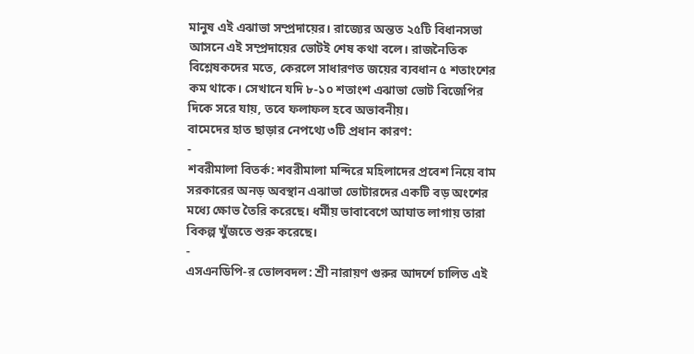মানুষ এই এঝাভা সম্প্রদায়ের। রাজ্যের অন্তত ২৫টি বিধানসভা আসনে এই সম্প্রদায়ের ভোটই শেষ কথা বলে। রাজনৈতিক বিশ্লেষকদের মতে, কেরলে সাধারণত জয়ের ব্যবধান ৫ শতাংশের কম থাকে। সেখানে যদি ৮-১০ শতাংশ এঝাভা ভোট বিজেপির দিকে সরে যায়, তবে ফলাফল হবে অভাবনীয়।
বামেদের হাত ছাড়ার নেপথ্যে ৩টি প্রধান কারণ:
-
শবরীমালা বিতর্ক: শবরীমালা মন্দিরে মহিলাদের প্রবেশ নিয়ে বাম সরকারের অনড় অবস্থান এঝাভা ভোটারদের একটি বড় অংশের মধ্যে ক্ষোভ তৈরি করেছে। ধর্মীয় ভাবাবেগে আঘাত লাগায় তারা বিকল্প খুঁজতে শুরু করেছে।
-
এসএনডিপি-র ভোলবদল: শ্রী নারায়ণ গুরুর আদর্শে চালিত এই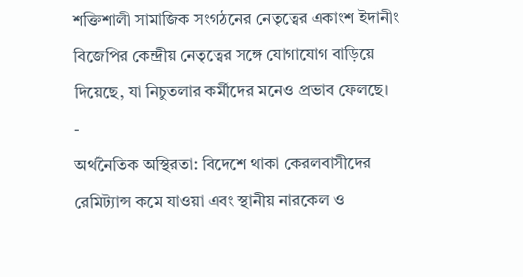শক্তিশালী সামাজিক সংগঠনের নেতৃত্বের একাংশ ইদানীং বিজেপির কেন্দ্রীয় নেতৃত্বের সঙ্গে যোগাযোগ বাড়িয়ে দিয়েছে, যা নিচুতলার কর্মীদের মনেও প্রভাব ফেলছে।
-
অর্থনৈতিক অস্থিরতা: বিদেশে থাকা কেরলবাসীদের রেমিট্যান্স কমে যাওয়া এবং স্থানীয় নারকেল ও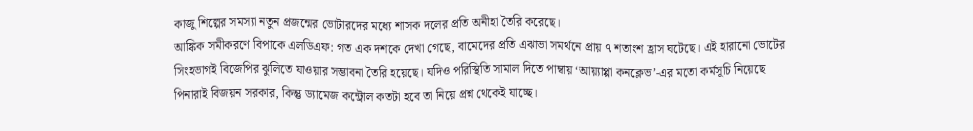কাজু শিল্পের সমস্যা নতুন প্রজন্মের ভোটারদের মধ্যে শাসক দলের প্রতি অনীহা তৈরি করেছে।
আঙ্কিক সমীকরণে বিপাকে এলডিএফ: গত এক দশকে দেখা গেছে, বামেদের প্রতি এঝাভা সমর্থনে প্রায় ৭ শতাংশ হ্রাস ঘটেছে। এই হারানো ভোটের সিংহভাগই বিজেপির ঝুলিতে যাওয়ার সম্ভাবনা তৈরি হয়েছে। যদিও পরিস্থিতি সামাল দিতে পাম্বায় ‘আয়্যাপ্পা কনক্লেভ’-এর মতো কর্মসূচি নিয়েছে পিনারাই বিজয়ন সরকার, কিন্তু ড্যামেজ কন্ট্রোল কতটা হবে তা নিয়ে প্রশ্ন থেকেই যাচ্ছে।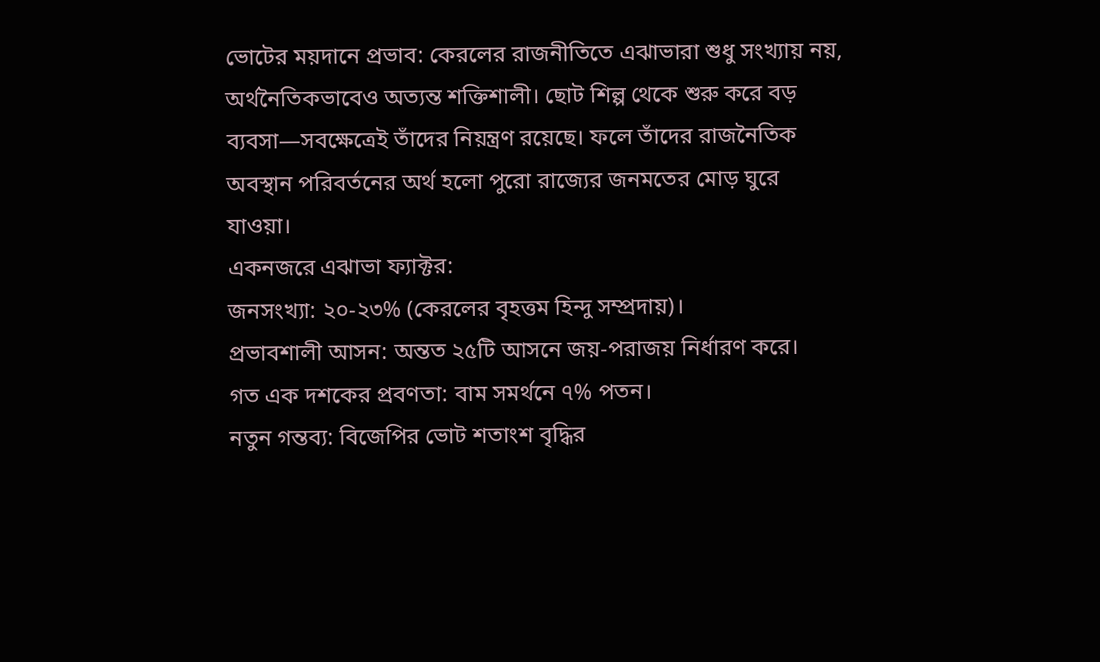ভোটের ময়দানে প্রভাব: কেরলের রাজনীতিতে এঝাভারা শুধু সংখ্যায় নয়, অর্থনৈতিকভাবেও অত্যন্ত শক্তিশালী। ছোট শিল্প থেকে শুরু করে বড় ব্যবসা—সবক্ষেত্রেই তাঁদের নিয়ন্ত্রণ রয়েছে। ফলে তাঁদের রাজনৈতিক অবস্থান পরিবর্তনের অর্থ হলো পুরো রাজ্যের জনমতের মোড় ঘুরে যাওয়া।
একনজরে এঝাভা ফ্যাক্টর:
জনসংখ্যা: ২০-২৩% (কেরলের বৃহত্তম হিন্দু সম্প্রদায়)।
প্রভাবশালী আসন: অন্তত ২৫টি আসনে জয়-পরাজয় নির্ধারণ করে।
গত এক দশকের প্রবণতা: বাম সমর্থনে ৭% পতন।
নতুন গন্তব্য: বিজেপির ভোট শতাংশ বৃদ্ধির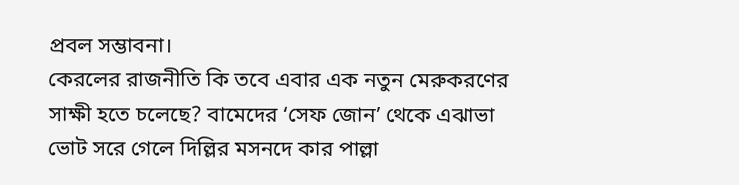প্রবল সম্ভাবনা।
কেরলের রাজনীতি কি তবে এবার এক নতুন মেরুকরণের সাক্ষী হতে চলেছে? বামেদের ‘সেফ জোন’ থেকে এঝাভা ভোট সরে গেলে দিল্লির মসনদে কার পাল্লা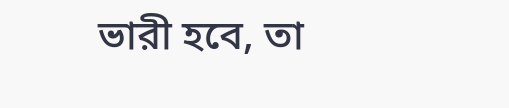ভারী হবে, তা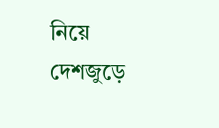নিয়ে দেশজুড়ে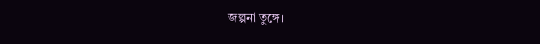জল্পনা তুঙ্গে।